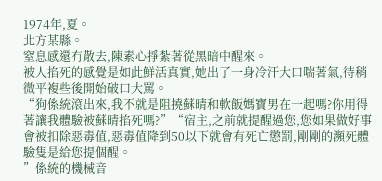1974年,夏。
北方某縣。
窒息感還冇散去,陳素心掙紮著從黑暗中醒來。
被人掐死的感覺是如此鮮活真實,她出了一身冷汗大口喘著氣,待稍微平複些後開始破口大罵。
“狗係統滾出來,我不就是阻撓蘇晴和軟飯媽寶男在一起嗎?你用得著讓我體驗被蘇晴掐死嗎?”“宿主,之前就提醒過您,您如果做好事會被扣除惡毒值,惡毒值降到50以下就會有死亡懲罰,剛剛的瀕死體驗隻是給您提個醒。
”係統的機械音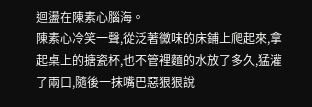迴盪在陳素心腦海。
陳素心冷笑一聲,從泛著黴味的床鋪上爬起來,拿起桌上的搪瓷杯,也不管裡麵的水放了多久,猛灌了兩口,隨後一抹嘴巴惡狠狠說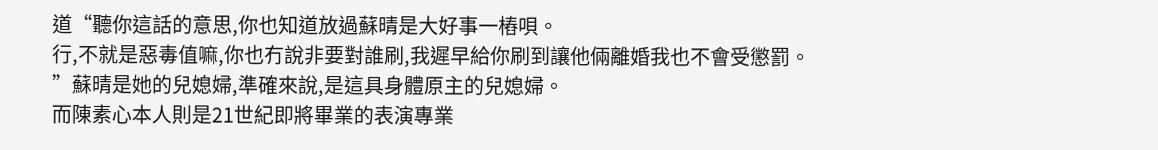道“聽你這話的意思,你也知道放過蘇晴是大好事一樁唄。
行,不就是惡毒值嘛,你也冇說非要對誰刷,我遲早給你刷到讓他倆離婚我也不會受懲罰。
”蘇晴是她的兒媳婦,準確來說,是這具身體原主的兒媳婦。
而陳素心本人則是21世紀即將畢業的表演專業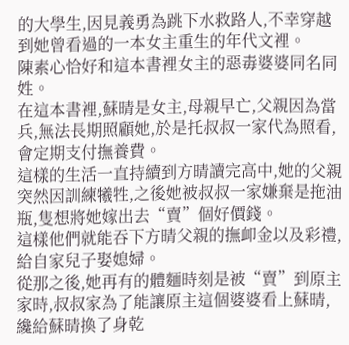的大學生,因見義勇為跳下水救路人,不幸穿越到她曾看過的一本女主重生的年代文裡。
陳素心恰好和這本書裡女主的惡毒婆婆同名同姓。
在這本書裡,蘇晴是女主,母親早亡,父親因為當兵,無法長期照顧她,於是托叔叔一家代為照看,會定期支付撫養費。
這樣的生活一直持續到方晴讀完高中,她的父親突然因訓練犧牲,之後她被叔叔一家嫌棄是拖油瓶,隻想將她嫁出去“賣”個好價錢。
這樣他們就能吞下方晴父親的撫卹金以及彩禮,給自家兒子娶媳婦。
從那之後,她再有的體麵時刻是被“賣”到原主家時,叔叔家為了能讓原主這個婆婆看上蘇晴,纔給蘇晴換了身乾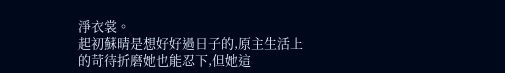淨衣裳。
起初蘇晴是想好好過日子的,原主生活上的苛待折磨她也能忍下,但她這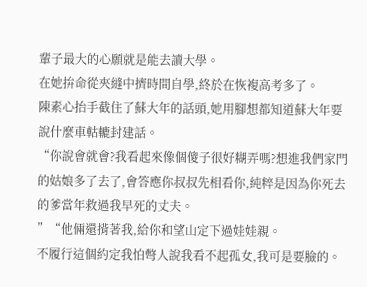輩子最大的心願就是能去讀大學。
在她拚命從夾縫中擠時間自學,終於在恢複高考多了。
陳素心抬手截住了蘇大年的話頭,她用腳想都知道蘇大年要說什麼車軲轆封建話。
“你說會就會?我看起來像個傻子很好糊弄嗎?想進我們家門的姑娘多了去了,會答應你叔叔先相看你,純粹是因為你死去的爹當年救過我早死的丈夫。
”“他倆還揹著我,給你和望山定下過娃娃親。
不履行這個約定我怕彆人說我看不起孤女,我可是要臉的。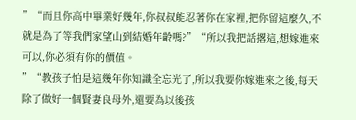”“而且你高中畢業好幾年,你叔叔能忍著你在家裡,把你留這麼久,不就是為了等我們家望山到結婚年齡嗎?”“所以我把話撂這,想嫁進來可以,你必須有你的價值。
”“教孩子怕是這幾年你知識全忘光了,所以我要你嫁進來之後,每天除了做好一個賢妻良母外,還要為以後孩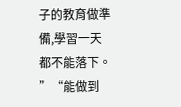子的教育做準備,學習一天都不能落下。
”“能做到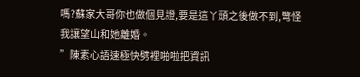嗎?蘇家大哥你也做個見證,要是這丫頭之後做不到,彆怪我讓望山和她離婚。
”陳素心語速極快劈裡啪啦把資訊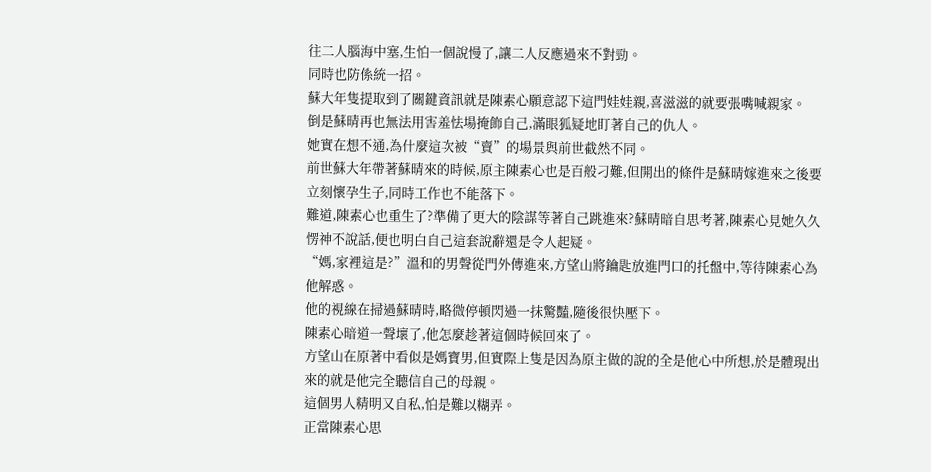往二人腦海中塞,生怕一個說慢了,讓二人反應過來不對勁。
同時也防係統一招。
蘇大年隻提取到了關鍵資訊就是陳素心願意認下這門娃娃親,喜滋滋的就要張嘴喊親家。
倒是蘇晴再也無法用害羞怯場掩飾自己,滿眼狐疑地盯著自己的仇人。
她實在想不通,為什麼這次被“賣”的場景與前世截然不同。
前世蘇大年帶著蘇晴來的時候,原主陳素心也是百般刁難,但開出的條件是蘇晴嫁進來之後要立刻懷孕生子,同時工作也不能落下。
難道,陳素心也重生了?準備了更大的陰謀等著自己跳進來?蘇晴暗自思考著,陳素心見她久久愣神不說話,便也明白自己這套說辭還是令人起疑。
“媽,家裡這是?”溫和的男聲從門外傳進來,方望山將鑰匙放進門口的托盤中,等待陳素心為他解惑。
他的視線在掃過蘇晴時,略微停頓閃過一抹驚豔,隨後很快壓下。
陳素心暗道一聲壞了,他怎麼趁著這個時候回來了。
方望山在原著中看似是媽寶男,但實際上隻是因為原主做的說的全是他心中所想,於是體現出來的就是他完全聽信自己的母親。
這個男人精明又自私,怕是難以糊弄。
正當陳素心思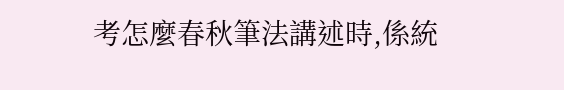考怎麼春秋筆法講述時,係統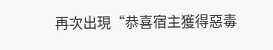再次出現“恭喜宿主獲得惡毒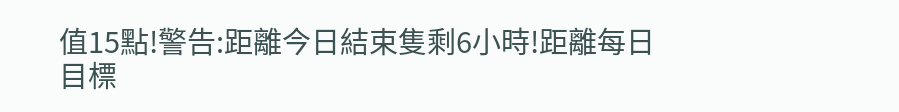值15點!警告:距離今日結束隻剩6小時!距離每日目標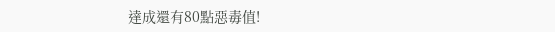達成還有80點惡毒值!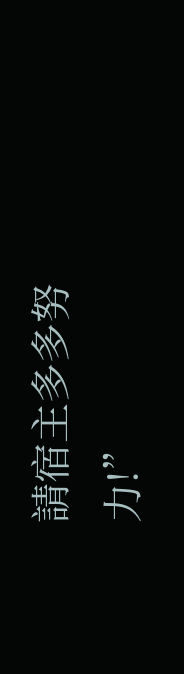請宿主多多努力!”